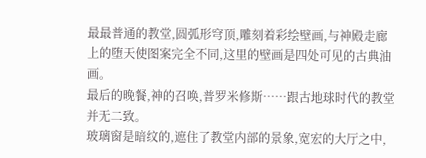最最普通的教堂,圆弧形穹顶,雕刻着彩绘壁画,与神殿走廊上的堕天使图案完全不同,这里的壁画是四处可见的古典油画。
最后的晚餐,神的召唤,普罗米修斯……跟古地球时代的教堂并无二致。
玻璃窗是暗纹的,遮住了教堂内部的景象,宽宏的大厅之中,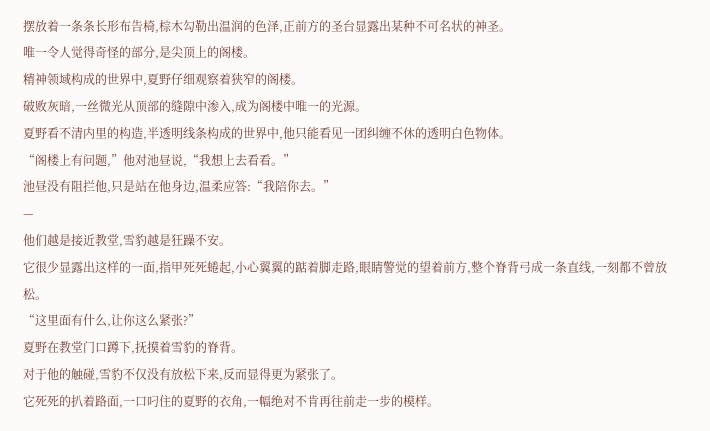摆放着一条条长形布告椅,棕木勾勒出温润的色泽,正前方的圣台显露出某种不可名状的神圣。
唯一令人觉得奇怪的部分,是尖顶上的阁楼。
精神领域构成的世界中,夏野仔细观察着狭窄的阁楼。
破败灰暗,一丝微光从顶部的缝隙中渗入,成为阁楼中唯一的光源。
夏野看不清内里的构造,半透明线条构成的世界中,他只能看见一团纠缠不休的透明白色物体。
“阁楼上有问题,”他对池昼说,“我想上去看看。”
池昼没有阻拦他,只是站在他身边,温柔应答:“我陪你去。”
—
他们越是接近教堂,雪豹越是狂躁不安。
它很少显露出这样的一面,指甲死死蜷起,小心翼翼的踮着脚走路,眼睛警觉的望着前方,整个脊背弓成一条直线,一刻都不曾放松。
“这里面有什么,让你这么紧张?”
夏野在教堂门口蹲下,抚摸着雪豹的脊背。
对于他的触碰,雪豹不仅没有放松下来,反而显得更为紧张了。
它死死的扒着路面,一口叼住的夏野的衣角,一幅绝对不肯再往前走一步的模样。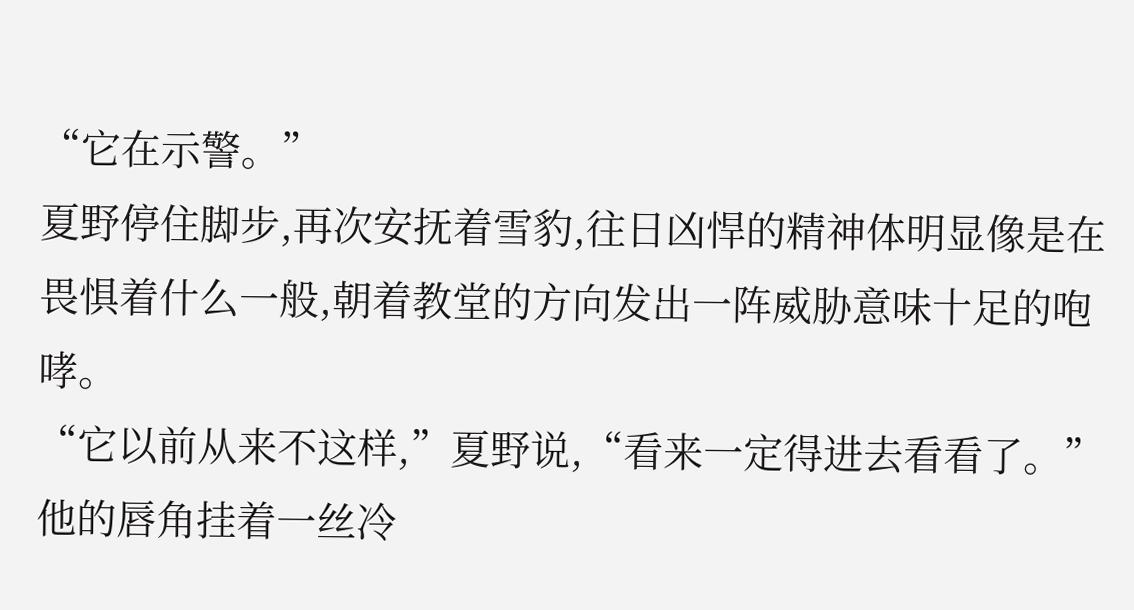“它在示警。”
夏野停住脚步,再次安抚着雪豹,往日凶悍的精神体明显像是在畏惧着什么一般,朝着教堂的方向发出一阵威胁意味十足的咆哮。
“它以前从来不这样,”夏野说,“看来一定得进去看看了。”
他的唇角挂着一丝冷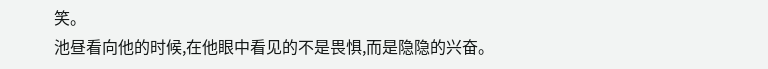笑。
池昼看向他的时候,在他眼中看见的不是畏惧,而是隐隐的兴奋。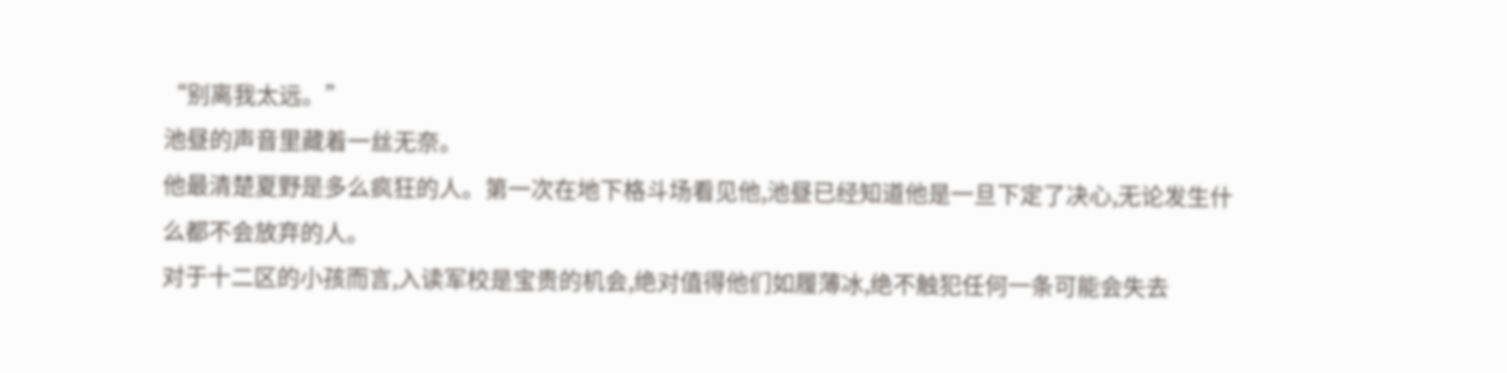“别离我太远。”
池昼的声音里藏着一丝无奈。
他最清楚夏野是多么疯狂的人。第一次在地下格斗场看见他,池昼已经知道他是一旦下定了决心,无论发生什么都不会放弃的人。
对于十二区的小孩而言,入读军校是宝贵的机会,绝对值得他们如履薄冰,绝不触犯任何一条可能会失去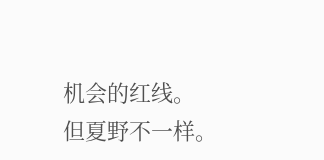机会的红线。
但夏野不一样。